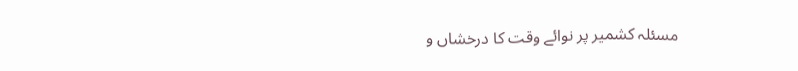مسئلہ کشمیر پر نوائے وقت کا درخشاں و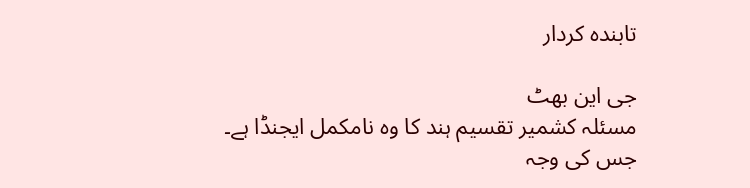تابندہ کردار

جی این بھٹ
مسئلہ کشمیر تقسیم ہند کا وہ نامکمل ایجنڈا ہے۔ جس کی وجہ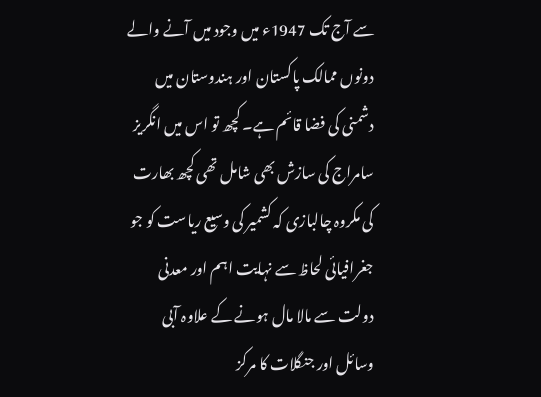سے آج تک 1947ء میں وجود میں آنے والے دونوں ممالک پاکستان اور ہندوستان میں دشمنی کی فضا قائم ہے۔ کچھ تو اس میں انگریز سامراج کی سازش بھی شامل تھی کچھ بھارت کی مکروہ چالبازی کہ کشمیر کی وسیع ریاست کو جو جغرافیائی لحاظ سے نہایت اہم اور معدنی دولت سے مالا مال ہونے کے علاوہ آبی وسائل اور جنگلات کا مرکز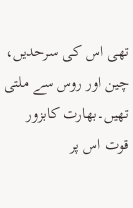تھی اس کی سرحدیں، چین اور روس سے ملتی تھیں۔بھارت کابزور قوت اس پر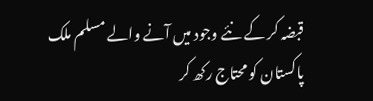قبضہ کر کے نئے وجود میں آنے والے مسلم ملک پاکستان کو محتاج رکھ کر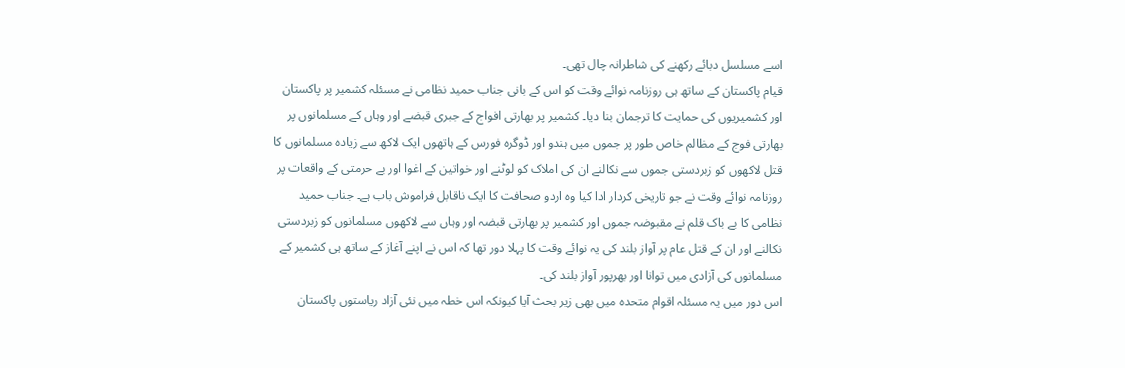اسے مسلسل دبائے رکھنے کی شاطرانہ چال تھی۔
قیام پاکستان کے ساتھ ہی روزنامہ نوائے وقت کو اس کے بانی جناب حمید نظامی نے مسئلہ کشمیر پر پاکستان اور کشمیریوں کی حمایت کا ترجمان بنا دیا۔ کشمیر پر بھارتی افواج کے جبری قبضے اور وہاں کے مسلمانوں پر بھارتی فوج کے مظالم خاص طور پر جموں میں ہندو اور ڈوگرہ فورس کے ہاتھوں ایک لاکھ سے زیادہ مسلمانوں کا قتل لاکھوں کو زبردستی جموں سے نکالنے ان کی املاک کو لوٹنے اور خواتین کے اغوا اور بے حرمتی کے واقعات پر روزنامہ نوائے وقت نے جو تاریخی کردار ادا کیا وہ اردو صحافت کا ایک ناقابل فراموش باب ہے۔ جناب حمید نظامی کا بے باک قلم نے مقبوضہ جموں اور کشمیر پر بھارتی قبضہ اور وہاں سے لاکھوں مسلمانوں کو زبردستی نکالنے اور ان کے قتل عام پر آواز بلند کی یہ نوائے وقت کا پہلا دور تھا کہ اس نے اپنے آغاز کے ساتھ ہی کشمیر کے مسلمانوں کی آزادی میں توانا اور بھرپور آواز بلند کی۔
اس دور میں یہ مسئلہ اقوام متحدہ میں بھی زیر بحث آیا کیونکہ اس خطہ میں نئی آزاد ریاستوں پاکستان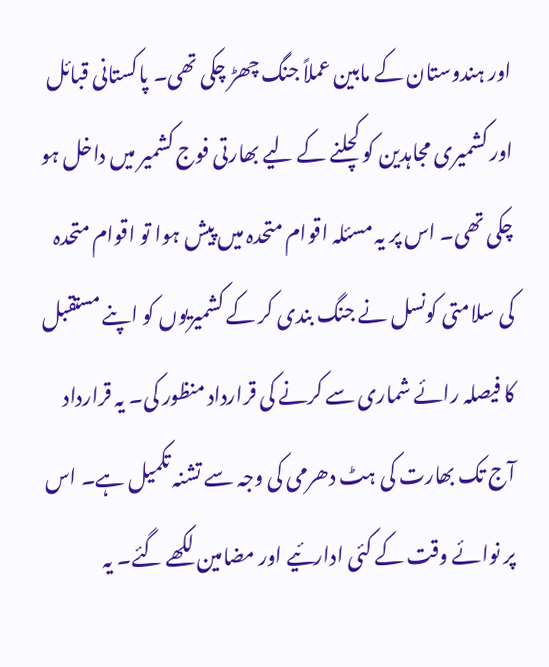اور ہندوستان کے مابین عملاً جنگ چھڑ چکی تھی۔ پاکستانی قبائل اور کشمیری مجاہدین کو کچلنے کے لیے بھارتی فوج کشمیر میں داخل ہو چکی تھی۔ اس پر یہ مسئلہ اقوام متحدہ میں پیش ہوا تو اقوام متحدہ کی سلامتی کونسل نے جنگ بندی کر کے کشمیریوں کو اپنے مستقبل کا فیصلہ رائے شماری سے کرنے کی قرارداد منظور کی۔ یہ قرارداد آج تک بھارت کی ہٹ دھرمی کی وجہ سے تشنہ تکمیل ہے۔ اس پر نوائے وقت کے کئی ادارئیے اور مضامین لکھے گئے۔ یہ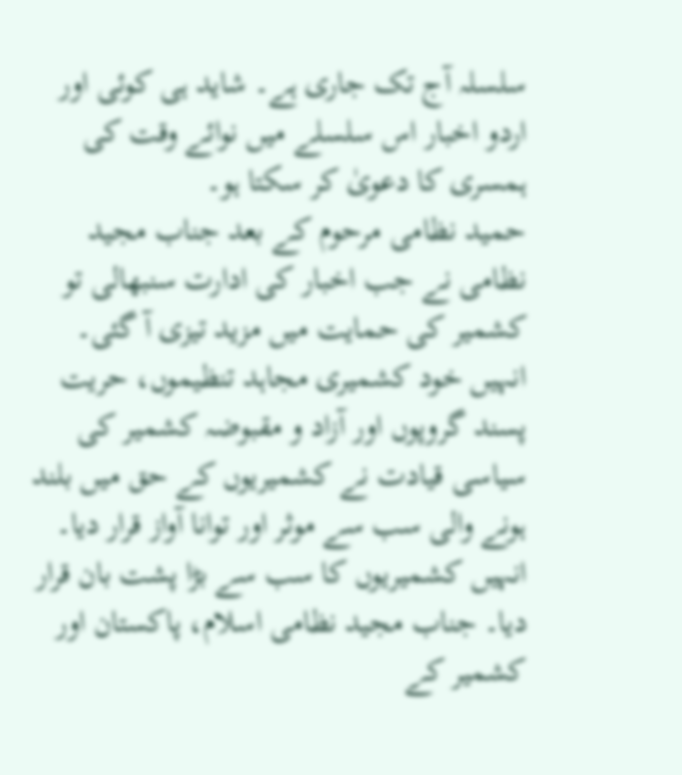سلسلہ آج تک جاری ہے۔ شاید ہی کوئی اور اردو اخبار اس سلسلے میں نوائے وقت کی ہمسری کا دعویٰ کر سکتا ہو۔
حمید نظامی مرحوم کے بعد جناب مجید نظامی نے جب اخبار کی ادارت سنبھالی تو کشمیر کی حمایت میں مزید تیزی آ گئی۔ انہیں خود کشمیری مجاہد تنظیموں، حریت پسند گروپوں اور آزاد و مقبوضہ کشمیر کی سیاسی قیادت نے کشمیریوں کے حق میں بلند ہونے والی سب سے موثر اور توانا آواز قرار دیا۔ انہیں کشمیریوں کا سب سے بڑا پشت بان قرار دیا۔ جناب مجید نظامی اسلام، پاکستان اور کشمیر کے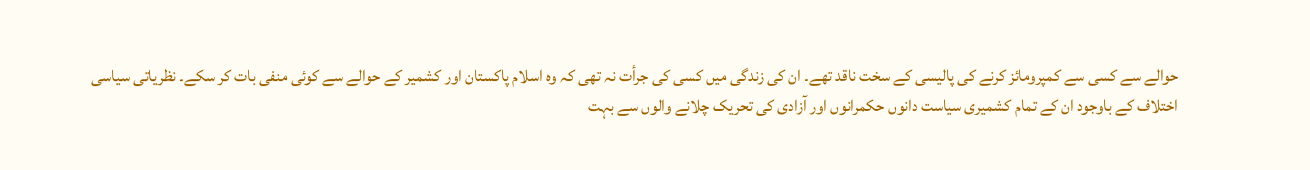حوالے سے کسی سے کمپرومائز کرنے کی پالیسی کے سخت ناقد تھے۔ ان کی زندگی میں کسی کی جرأت نہ تھی کہ وہ اسلام پاکستان اور کشمیر کے حوالے سے کوئی منفی بات کر سکے۔ نظریاتی سیاسی اختلاف کے باوجود ان کے تمام کشمیری سیاست دانوں حکمرانوں اور آزادی کی تحریک چلانے والوں سے بہت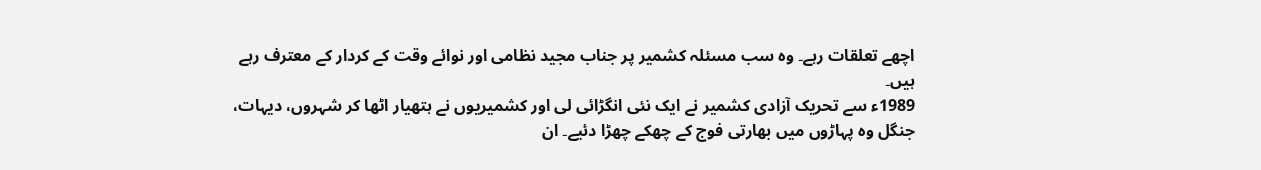اچھے تعلقات رہے۔ وہ سب مسئلہ کشمیر پر جناب مجید نظامی اور نوائے وقت کے کردار کے معترف رہے ہیں۔
1989ء سے تحریک آزادی کشمیر نے ایک نئی انگڑائی لی اور کشمیریوں نے ہتھیار اٹھا کر شہروں، دیہات، جنگل وہ پہاڑوں میں بھارتی فوج کے چھکے چھڑا دئیے۔ ان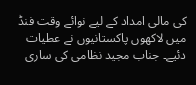کی مالی امداد کے لیے نوائے وقت فنڈ میں لاکھوں پاکستانیوں نے عطیات دئیے۔ جناب مجید نظامی کی ساری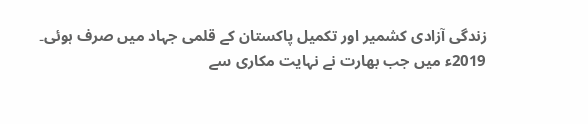زندگی آزادی کشمیر اور تکمیل پاکستان کے قلمی جہاد میں صرف ہوئی۔
2019ء میں جب بھارت نے نہایت مکاری سے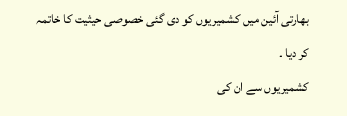بھارتی آئین میں کشمیریوں کو دی گئی خصوصی حیثیت کا خاتمہ کر دیا ۔
کشمیریوں سے ان کی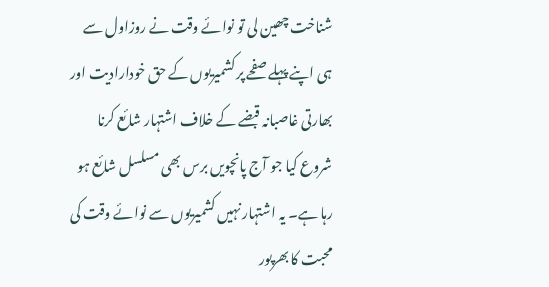شناخت چھین لی تو نوائے وقت نے روزاول سے ہی اپنے پہلے صفحے پر کشمیریوں کے حق خودارادیت اور بھارتی غاصبانہ قبضے کے خلاف اشتہار شائع کرنا شروع کیا جو آج پانچویں برس بھی مسلسل شائع ہو رہا ہے۔ یہ اشتہار نہیں کشمیریوں سے نوائے وقت کی محبت کا بھرپور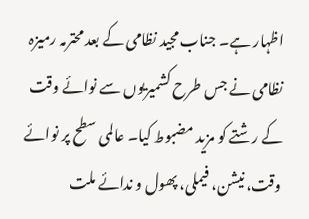اظہار ہے۔ جناب مجید نظامی کے بعد محترمہ رمیزہ نظامی نے جس طرح کشمیریوں سے نوائے وقت کے رشتے کو مزید مضبوط کیا۔ عالمی سطح پر نوائے وقت، نیشن، فیملی، پھول و ندائے ملت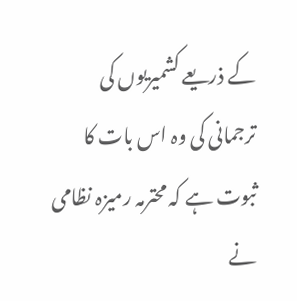کے ذریعے کشمیریوں کی ترجمانی کی وہ اس بات کا ثبوت ہے کہ محترمہ رمیزہ نظامی نے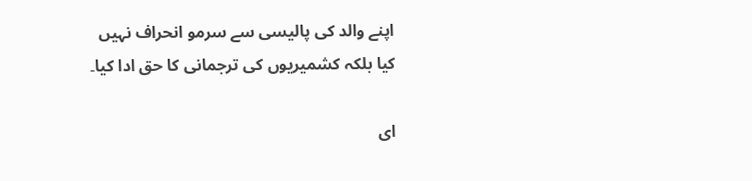اپنے والد کی پالیسی سے سرمو انحراف نہیں کیا بلکہ کشمیریوں کی ترجمانی کا حق ادا کیا۔

ای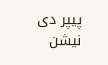پیپر دی نیشن